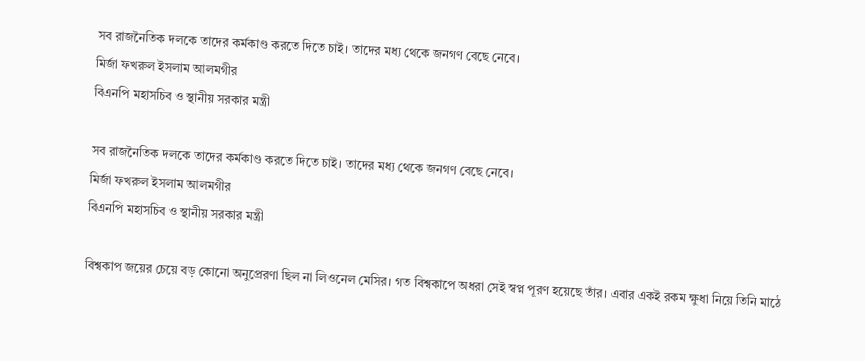সব রাজনৈতিক দলকে তাদের কর্মকাণ্ড করতে দিতে চাই। তাদের মধ্য থেকে জনগণ বেছে নেবে।
মির্জা ফখরুল ইসলাম আলমগীর
বিএনপি মহাসচিব ও স্থানীয় সরকার মন্ত্রী

সব রাজনৈতিক দলকে তাদের কর্মকাণ্ড করতে দিতে চাই। তাদের মধ্য থেকে জনগণ বেছে নেবে।
মির্জা ফখরুল ইসলাম আলমগীর
বিএনপি মহাসচিব ও স্থানীয় সরকার মন্ত্রী

বিশ্বকাপ জয়ের চেয়ে বড় কোনো অনুপ্রেরণা ছিল না লিওনেল মেসির। গত বিশ্বকাপে অধরা সেই স্বপ্ন পূরণ হয়েছে তাঁর। এবার একই রকম ক্ষুধা নিয়ে তিনি মাঠে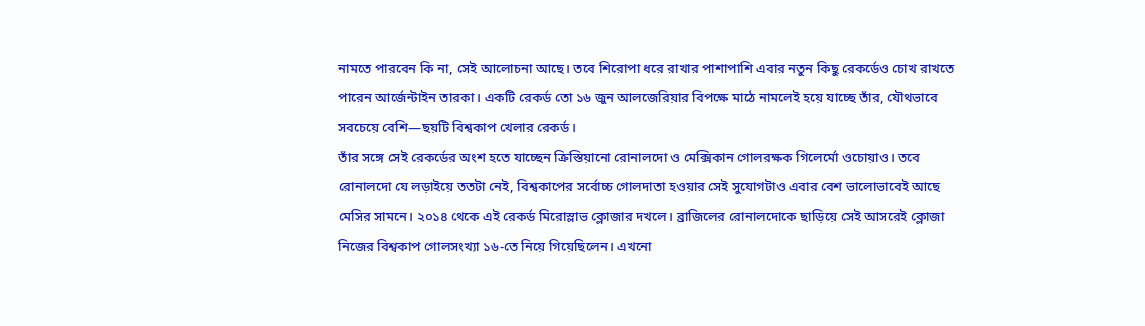নামতে পারবেন কি না, সেই আলোচনা আছে। তবে শিরোপা ধরে রাখার পাশাপাশি এবার নতুন কিছু রেকর্ডেও চোখ রাখতে পারেন আর্জেন্টাইন তারকা। একটি রেকর্ড তো ১৬ জুন আলজেরিয়ার বিপক্ষে মাঠে নামলেই হয়ে যাচ্ছে তাঁর, যৌথভাবে সবচেয়ে বেশি—ছয়টি বিশ্বকাপ খেলার রেকর্ড।
তাঁর সঙ্গে সেই রেকর্ডের অংশ হতে যাচ্ছেন ক্রিস্তিয়ানো রোনালদো ও মেক্সিকান গোলরক্ষক গিলের্মো ওচোয়াও। তবে রোনালদো যে লড়াইয়ে ততটা নেই, বিশ্বকাপের সর্বোচ্চ গোলদাতা হওয়ার সেই সুযোগটাও এবার বেশ ভালোভাবেই আছে মেসির সামনে। ২০১৪ থেকে এই রেকর্ড মিরোস্লাভ ক্লোজার দখলে। ব্রাজিলের রোনালদোকে ছাড়িয়ে সেই আসরেই ক্লোজা নিজের বিশ্বকাপ গোলসংখ্যা ১৬-তে নিয়ে গিয়েছিলেন। এখনো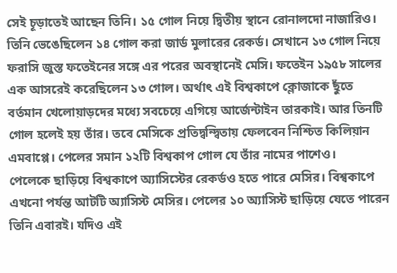সেই চূড়াতেই আছেন তিনি। ১৫ গোল নিয়ে দ্বিতীয় স্থানে রোনালদো নাজারিও। তিনি ভেঙেছিলেন ১৪ গোল করা জার্ড মুলারের রেকর্ড। সেখানে ১৩ গোল নিয়ে ফরাসি জুস্ত ফতেইনের সঙ্গে এর পরের অবস্থানেই মেসি। ফতেইন ১৯৫৮ সালের এক আসরেই করেছিলেন ১৩ গোল। অর্থাৎ এই বিশ্বকাপে ক্লোজাকে ছুঁতে বর্তমান খেলোয়াড়দের মধ্যে সবচেয়ে এগিয়ে আর্জেন্টাইন তারকাই। আর তিনটি গোল হলেই হয় তাঁর। তবে মেসিকে প্রতিদ্বন্দ্বিতায় ফেলবেন নিশ্চিত কিলিয়ান এমবাপ্পে। পেলের সমান ১২টি বিশ্বকাপ গোল যে তাঁর নামের পাশেও।
পেলেকে ছাড়িয়ে বিশ্বকাপে অ্যাসিস্টের রেকর্ডও হতে পারে মেসির। বিশ্বকাপে এখনো পর্যন্ত আটটি অ্যাসিস্ট মেসির। পেলের ১০ অ্যাসিস্ট ছাড়িয়ে যেতে পারেন তিনি এবারই। যদিও এই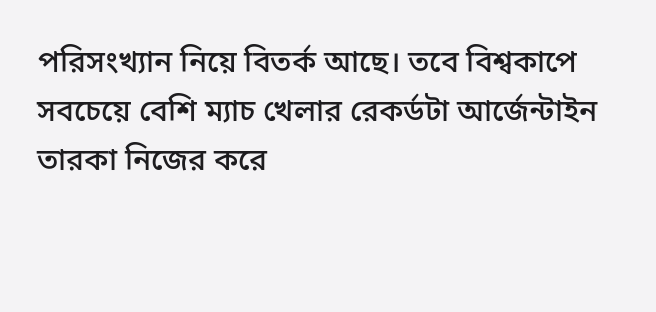পরিসংখ্যান নিয়ে বিতর্ক আছে। তবে বিশ্বকাপে সবচেয়ে বেশি ম্যাচ খেলার রেকর্ডটা আর্জেন্টাইন তারকা নিজের করে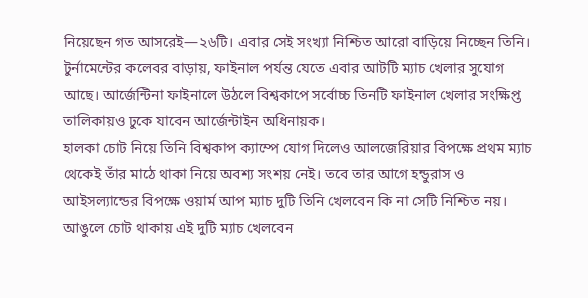নিয়েছেন গত আসরেই—২৬টি। এবার সেই সংখ্যা নিশ্চিত আরো বাড়িয়ে নিচ্ছেন তিনি। টুর্নামেন্টের কলেবর বাড়ায়, ফাইনাল পর্যন্ত যেতে এবার আটটি ম্যাচ খেলার সুযোগ আছে। আর্জেন্টিনা ফাইনালে উঠলে বিশ্বকাপে সর্বোচ্চ তিনটি ফাইনাল খেলার সংক্ষিপ্ত তালিকায়ও ঢুকে যাবেন আর্জেন্টাইন অধিনায়ক।
হালকা চোট নিয়ে তিনি বিশ্বকাপ ক্যাম্পে যোগ দিলেও আলজেরিয়ার বিপক্ষে প্রথম ম্যাচ থেকেই তাঁর মাঠে থাকা নিয়ে অবশ্য সংশয় নেই। তবে তার আগে হন্ডুরাস ও আইসল্যান্ডের বিপক্ষে ওয়ার্ম আপ ম্যাচ দুটি তিনি খেলবেন কি না সেটি নিশ্চিত নয়। আঙুলে চোট থাকায় এই দুটি ম্যাচ খেলবেন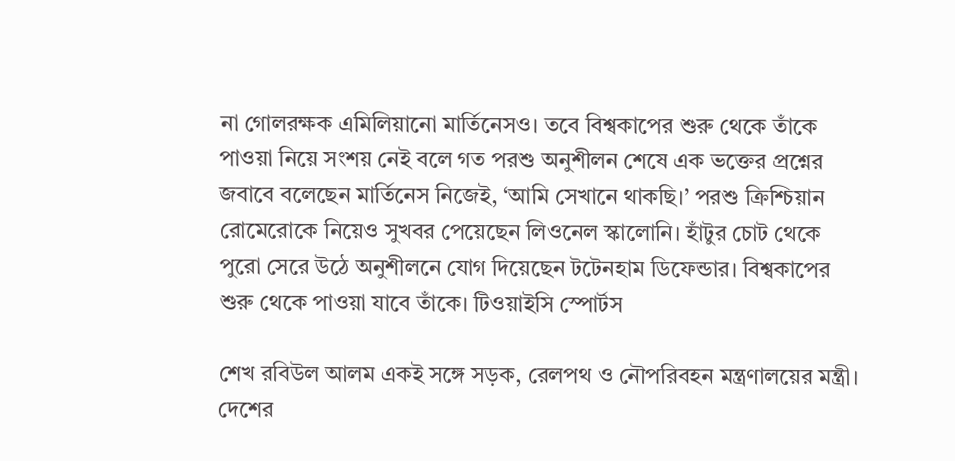না গোলরক্ষক এমিলিয়ানো মার্তিনেসও। তবে বিশ্বকাপের শুরু থেকে তাঁকে পাওয়া নিয়ে সংশয় নেই বলে গত পরশু অনুশীলন শেষে এক ভক্তের প্রশ্নের জবাবে বলেছেন মার্তিনেস নিজেই, ‘আমি সেখানে থাকছি।’ পরশু ক্রিশ্চিয়ান রোমেরোকে নিয়েও সুখবর পেয়েছেন লিওনেল স্কালোনি। হাঁটুর চোট থেকে পুরো সেরে উঠে অনুশীলনে যোগ দিয়েছেন টটেনহাম ডিফেন্ডার। বিশ্বকাপের শুরু থেকে পাওয়া যাবে তাঁকে। টিওয়াইসি স্পোর্টস

শেখ রবিউল আলম একই সঙ্গে সড়ক, রেলপথ ও নৌপরিবহন মন্ত্রণালয়ের মন্ত্রী। দেশের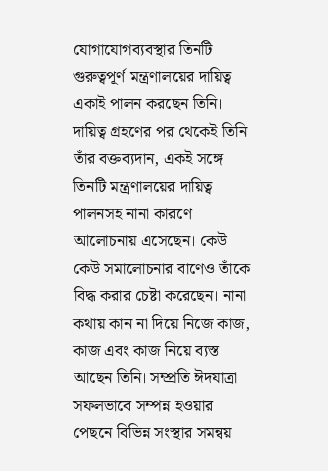যোগাযোগব্যবস্থার তিনটি গুরুত্বপূর্ণ মন্ত্রণালয়ের দায়িত্ব একাই পালন করছেন তিনি। দায়িত্ব গ্রহণের পর থেকেই তিনি তাঁর বক্তব্যদান, একই সঙ্গে তিনটি মন্ত্রণালয়ের দায়িত্ব পালনসহ নানা কারণে আলোচনায় এসেছেন। কেউ কেউ সমালোচনার বাণেও তাঁকে বিদ্ধ করার চেষ্টা করেছেন। নানা কথায় কান না দিয়ে নিজে কাজ, কাজ এবং কাজ নিয়ে ব্যস্ত আছেন তিনি। সম্প্রতি ঈদযাত্রা সফলভাবে সম্পন্ন হওয়ার পেছনে বিভিন্ন সংস্থার সমন্বয়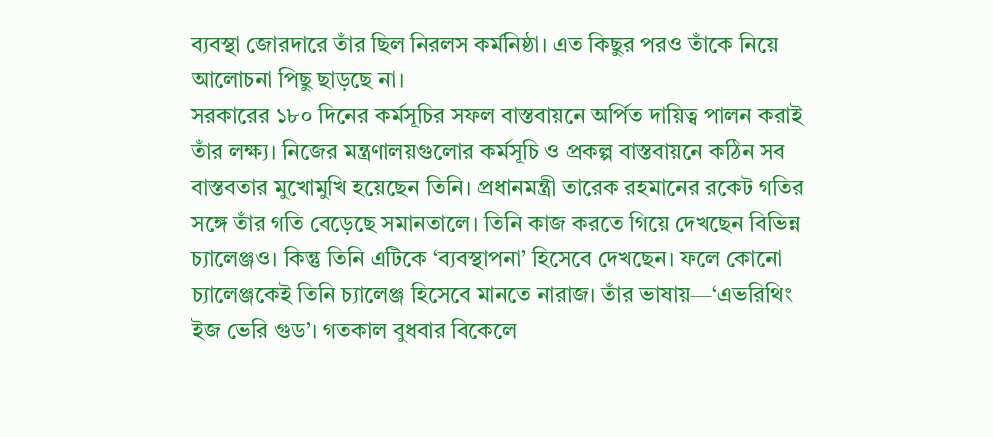ব্যবস্থা জোরদারে তাঁর ছিল নিরলস কর্মনিষ্ঠা। এত কিছুর পরও তাঁকে নিয়ে আলোচনা পিছু ছাড়ছে না।
সরকারের ১৮০ দিনের কর্মসূচির সফল বাস্তবায়নে অর্পিত দায়িত্ব পালন করাই তাঁর লক্ষ্য। নিজের মন্ত্রণালয়গুলোর কর্মসূচি ও প্রকল্প বাস্তবায়নে কঠিন সব বাস্তবতার মুখোমুখি হয়েছেন তিনি। প্রধানমন্ত্রী তারেক রহমানের রকেট গতির সঙ্গে তাঁর গতি বেড়েছে সমানতালে। তিনি কাজ করতে গিয়ে দেখছেন বিভিন্ন চ্যালেঞ্জও। কিন্তু তিনি এটিকে ‘ব্যবস্থাপনা’ হিসেবে দেখছেন। ফলে কোনো চ্যালেঞ্জকেই তিনি চ্যালেঞ্জ হিসেবে মানতে নারাজ। তাঁর ভাষায়—‘এভরিথিং ইজ ভেরি গুড’। গতকাল বুধবার বিকেলে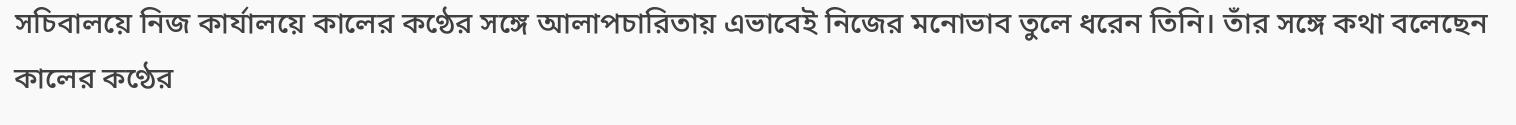সচিবালয়ে নিজ কার্যালয়ে কালের কণ্ঠের সঙ্গে আলাপচারিতায় এভাবেই নিজের মনোভাব তুলে ধরেন তিনি। তাঁর সঙ্গে কথা বলেছেন কালের কণ্ঠের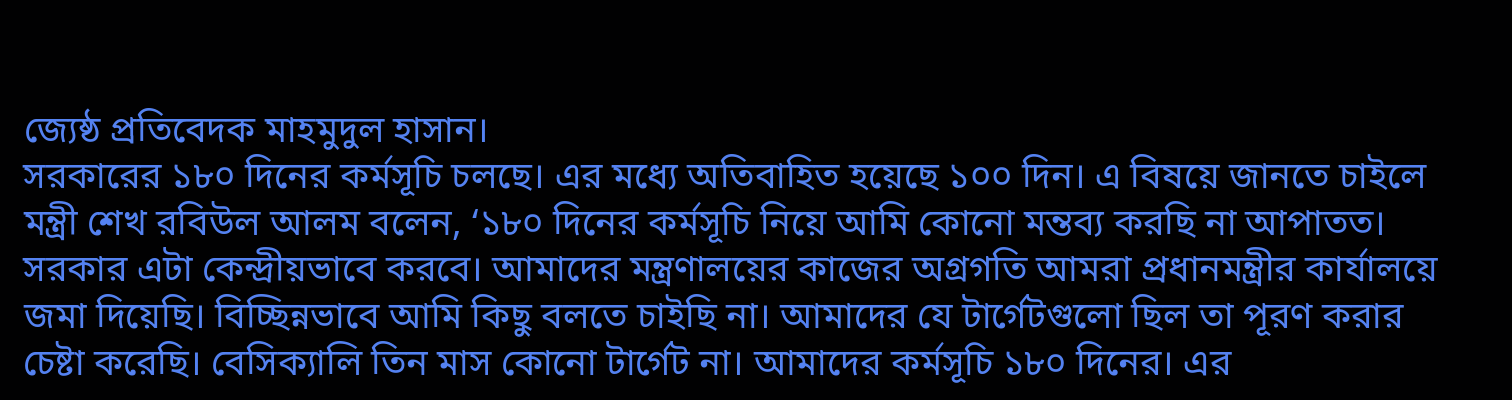জ্যেষ্ঠ প্রতিবেদক মাহমুদুল হাসান।
সরকারের ১৮০ দিনের কর্মসূচি চলছে। এর মধ্যে অতিবাহিত হয়েছে ১০০ দিন। এ বিষয়ে জানতে চাইলে মন্ত্রী শেখ রবিউল আলম বলেন, ‘১৮০ দিনের কর্মসূচি নিয়ে আমি কোনো মন্তব্য করছি না আপাতত। সরকার এটা কেন্দ্রীয়ভাবে করবে। আমাদের মন্ত্রণালয়ের কাজের অগ্রগতি আমরা প্রধানমন্ত্রীর কার্যালয়ে জমা দিয়েছি। বিচ্ছিন্নভাবে আমি কিছু বলতে চাইছি না। আমাদের যে টার্গেটগুলো ছিল তা পূরণ করার চেষ্টা করেছি। বেসিক্যালি তিন মাস কোনো টার্গেট না। আমাদের কর্মসূচি ১৮০ দিনের। এর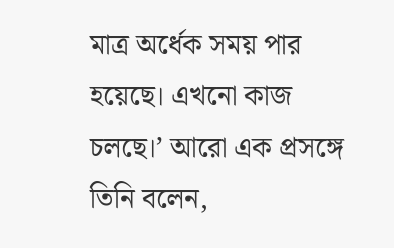মাত্র অর্ধেক সময় পার হয়েছে। এখনো কাজ চলছে।’ আরো এক প্রসঙ্গে তিনি বলেন,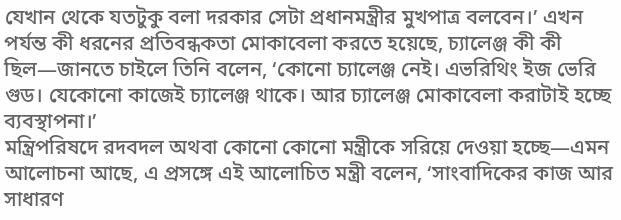যেখান থেকে যতটুকু বলা দরকার সেটা প্রধানমন্ত্রীর মুখপাত্র বলবেন।’ এখন পর্যন্ত কী ধরনের প্রতিবন্ধকতা মোকাবেলা করতে হয়েছে, চ্যালেঞ্জ কী কী ছিল—জানতে চাইলে তিনি বলেন, ‘কোনো চ্যালেঞ্জ নেই। এভরিথিং ইজ ভেরি গুড। যেকোনো কাজেই চ্যালেঞ্জ থাকে। আর চ্যালেঞ্জ মোকাবেলা করাটাই হচ্ছে ব্যবস্থাপনা।’
মন্ত্রিপরিষদে রদবদল অথবা কোনো কোনো মন্ত্রীকে সরিয়ে দেওয়া হচ্ছে—এমন আলোচনা আছে, এ প্রসঙ্গে এই আলোচিত মন্ত্রী বলেন, ‘সাংবাদিকের কাজ আর সাধারণ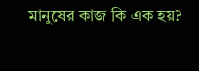মানুষের কাজ কি এক হয়?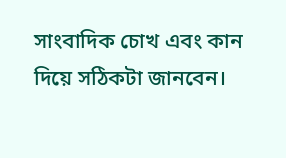সাংবাদিক চোখ এবং কান দিয়ে সঠিকটা জানবেন।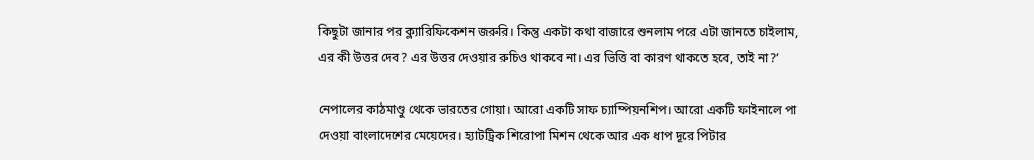কিছুটা জানার পর ক্ল্যারিফিকেশন জরুরি। কিন্তু একটা কথা বাজারে শুনলাম পরে এটা জানতে চাইলাম, এর কী উত্তর দেব? এর উত্তর দেওয়ার রুচিও থাকবে না। এর ভিত্তি বা কারণ থাকতে হবে, তাই না?’

নেপালের কাঠমাণ্ডু থেকে ভারতের গোয়া। আরো একটি সাফ চ্যাম্পিয়নশিপ। আরো একটি ফাইনালে পা দেওয়া বাংলাদেশের মেয়েদের। হ্যাটট্রিক শিরোপা মিশন থেকে আর এক ধাপ দূরে পিটার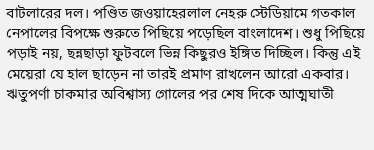বাটলারের দল। পণ্ডিত জওয়াহেরলাল নেহরু স্টেডিয়ামে গতকাল নেপালের বিপক্ষে শুরুতে পিছিয়ে পড়েছিল বাংলাদেশ। শুধু পিছিয়ে পড়াই নয়, ছন্নছাড়া ফুটবলে ভিন্ন কিছুরও ইঙ্গিত দিচ্ছিল। কিন্তু এই মেয়েরা যে হাল ছাড়েন না তারই প্রমাণ রাখলেন আরো একবার। ঋতুপর্ণা চাকমার অবিশ্বাস্য গোলের পর শেষ দিকে আত্মঘাতী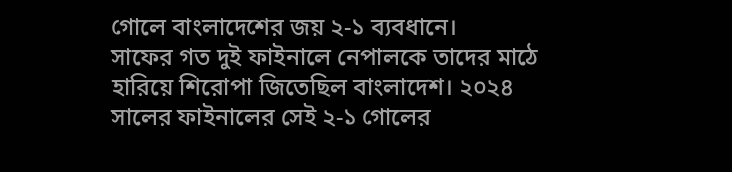গোলে বাংলাদেশের জয় ২-১ ব্যবধানে।
সাফের গত দুই ফাইনালে নেপালকে তাদের মাঠে হারিয়ে শিরোপা জিতেছিল বাংলাদেশ। ২০২৪ সালের ফাইনালের সেই ২-১ গোলের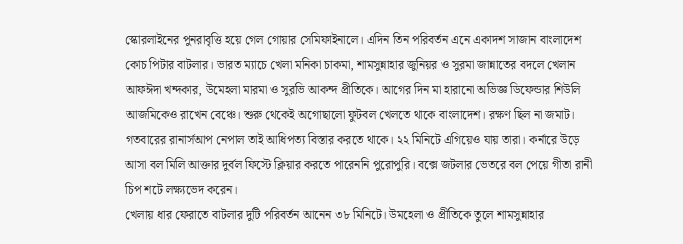স্কোরলাইনের পুনরাবৃত্তি হয়ে গেল গোয়ার সেমিফাইনালে। এদিন তিন পরিবর্তন এনে একাদশ সাজান বাংলাদেশ কোচ পিটার বাটলার। ভারত ম্যাচে খেলা মনিকা চাকমা, শামসুন্নাহার জুনিয়র ও সুরমা জান্নাতের বদলে খেলান আফঈদা খন্দকার, উমেহলা মারমা ও সুরভি আকন্দ প্রীতিকে। আগের দিন মা হারানো অভিজ্ঞ ডিফেন্ডার শিউলি আজমিকেও রাখেন বেঞ্চে। শুরু থেকেই অগোছালো ফুটবল খেলতে থাকে বাংলাদেশ। রক্ষণ ছিল না জমাট। গতবারের রানার্সআপ নেপাল তাই আধিপত্য বিস্তার করতে থাকে। ২২ মিনিটে এগিয়েও যায় তারা। কর্নারে উড়ে আসা বল মিলি আক্তার দুর্বল ফিস্টে ক্লিয়ার করতে পারেননি পুরোপুরি। বক্সে জটলার ভেতরে বল পেয়ে গীতা রানী চিপ শটে লক্ষ্যভেদ করেন।
খেলায় ধার ফেরাতে বাটলার দুটি পরিবর্তন আনেন ৩৮ মিনিটে। উমহেলা ও প্রীতিকে তুলে শামসুন্নাহার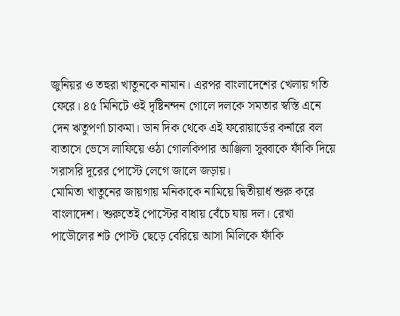জুনিয়র ও তহুরা খাতুনকে নামান। এরপর বাংলাদেশের খেলায় গতি ফেরে। ৪৫ মিনিটে ওই দৃষ্টিনন্দন গোলে দলকে সমতার স্বস্তি এনে দেন ঋতুপর্ণা চাকমা। ডান দিক থেকে এই ফরোয়ার্ডের কর্নারে বল বাতাসে ভেসে লাফিয়ে ওঠা গোলকিপার আঞ্জিলা সুব্বাকে ফাঁকি দিয়ে সরাসরি দূরের পোস্টে লেগে জালে জড়ায়।
মোমিতা খাতুনের জায়গায় মনিকাকে নামিয়ে দ্বিতীয়ার্ধ শুরু করে বাংলাদেশ। শুরুতেই পোস্টের বাধায় বেঁচে যায় দল। রেখা পাডৌলের শট পোস্ট ছেড়ে বেরিয়ে আসা মিলিকে ফাঁকি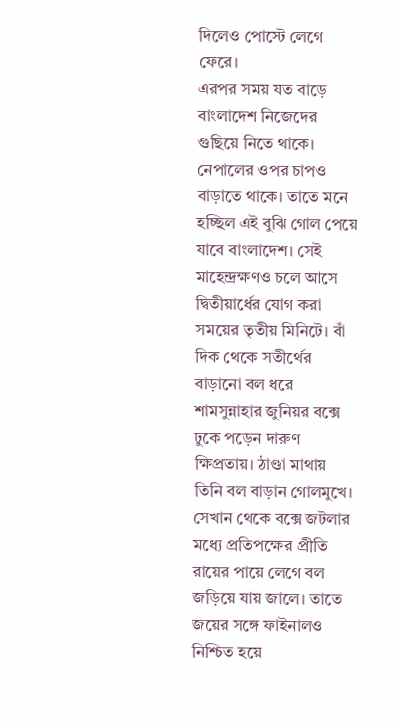দিলেও পোস্টে লেগে ফেরে।
এরপর সময় যত বাড়ে বাংলাদেশ নিজেদের গুছিয়ে নিতে থাকে। নেপালের ওপর চাপও বাড়াতে থাকে। তাতে মনে হচ্ছিল এই বুঝি গোল পেয়ে যাবে বাংলাদেশ। সেই মাহেন্দ্রক্ষণও চলে আসে দ্বিতীয়ার্ধের যোগ করা সময়ের তৃতীয় মিনিটে। বাঁ দিক থেকে সতীর্থের বাড়ানো বল ধরে শামসুন্নাহার জুনিয়র বক্সে ঢুকে পড়েন দারুণ ক্ষিপ্রতায়। ঠাণ্ডা মাথায় তিনি বল বাড়ান গোলমুখে। সেখান থেকে বক্সে জটলার মধ্যে প্রতিপক্ষের প্রীতি রায়ের পায়ে লেগে বল জড়িয়ে যায় জালে। তাতে জয়ের সঙ্গে ফাইনালও নিশ্চিত হয়ে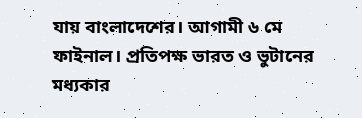যায় বাংলাদেশের। আগামী ৬ মে ফাইনাল। প্রতিপক্ষ ভারত ও ভুটানের মধ্যকার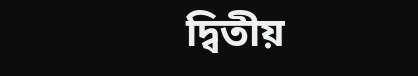দ্বিতীয়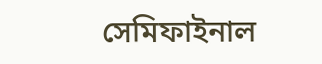সেমিফাইনাল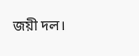জয়ী দল।